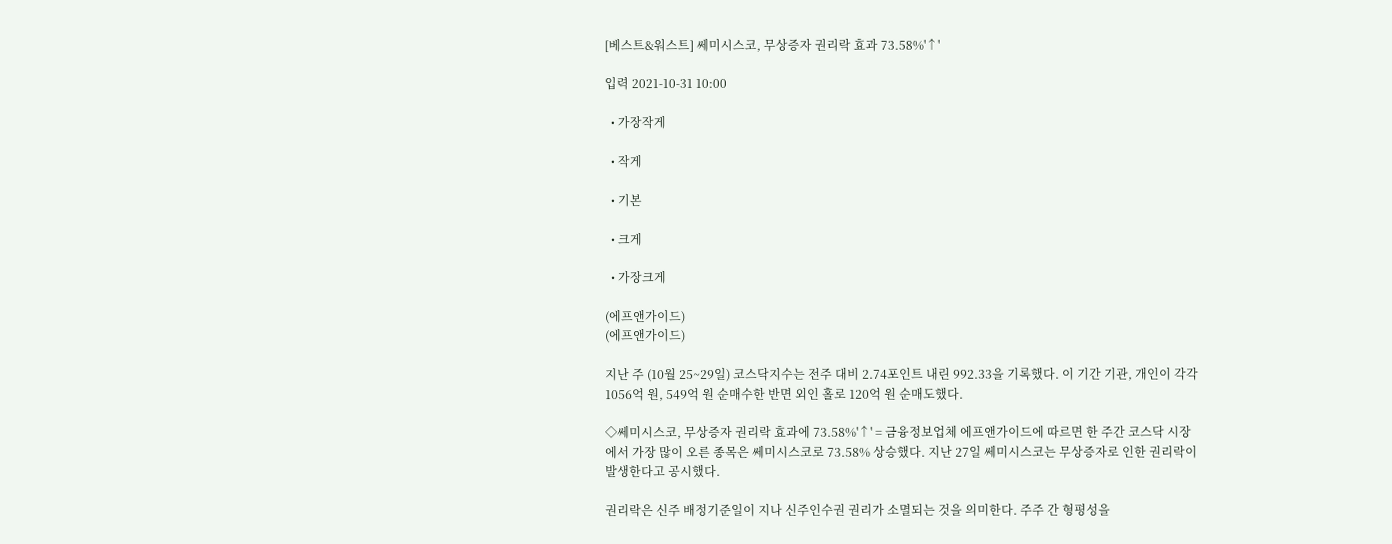[베스트&워스트] 쎄미시스코, 무상증자 권리락 효과 73.58%'↑'

입력 2021-10-31 10:00

  • 가장작게

  • 작게

  • 기본

  • 크게

  • 가장크게

(에프앤가이드)
(에프앤가이드)

지난 주 (10월 25~29일) 코스닥지수는 전주 대비 2.74포인트 내린 992.33을 기록했다. 이 기간 기관, 개인이 각각 1056억 원, 549억 원 순매수한 반면 외인 홀로 120억 원 순매도했다.

◇쎄미시스코, 무상증자 권리락 효과에 73.58%'↑' = 금융정보업체 에프앤가이드에 따르면 한 주간 코스닥 시장에서 가장 많이 오른 종목은 쎄미시스코로 73.58% 상승했다. 지난 27일 쎄미시스코는 무상증자로 인한 권리락이 발생한다고 공시했다.

권리락은 신주 배정기준일이 지나 신주인수권 권리가 소멸되는 것을 의미한다. 주주 간 형평성을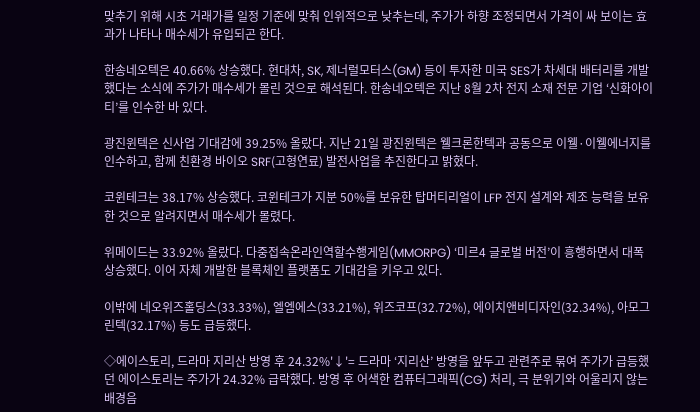맞추기 위해 시초 거래가를 일정 기준에 맞춰 인위적으로 낮추는데, 주가가 하향 조정되면서 가격이 싸 보이는 효과가 나타나 매수세가 유입되곤 한다.

한송네오텍은 40.66% 상승했다. 현대차, SK, 제너럴모터스(GM) 등이 투자한 미국 SES가 차세대 배터리를 개발했다는 소식에 주가가 매수세가 몰린 것으로 해석된다. 한송네오텍은 지난 8월 2차 전지 소재 전문 기업 ‘신화아이티’를 인수한 바 있다.

광진윈텍은 신사업 기대감에 39.25% 올랐다. 지난 21일 광진윈텍은 웰크론한텍과 공동으로 이웰·이웰에너지를 인수하고, 함께 친환경 바이오 SRF(고형연료) 발전사업을 추진한다고 밝혔다.

코윈테크는 38.17% 상승했다. 코윈테크가 지분 50%를 보유한 탑머티리얼이 LFP 전지 설계와 제조 능력을 보유한 것으로 알려지면서 매수세가 몰렸다.

위메이드는 33.92% 올랐다. 다중접속온라인역할수행게임(MMORPG) ‘미르4 글로벌 버전’이 흥행하면서 대폭 상승했다. 이어 자체 개발한 블록체인 플랫폼도 기대감을 키우고 있다.

이밖에 네오위즈홀딩스(33.33%), 엘엠에스(33.21%), 위즈코프(32.72%), 에이치앤비디자인(32.34%), 아모그린텍(32.17%) 등도 급등했다.

◇에이스토리, 드라마 지리산 방영 후 24.32%'↓'= 드라마 ‘지리산’ 방영을 앞두고 관련주로 묶여 주가가 급등했던 에이스토리는 주가가 24.32% 급락했다. 방영 후 어색한 컴퓨터그래픽(CG) 처리, 극 분위기와 어울리지 않는 배경음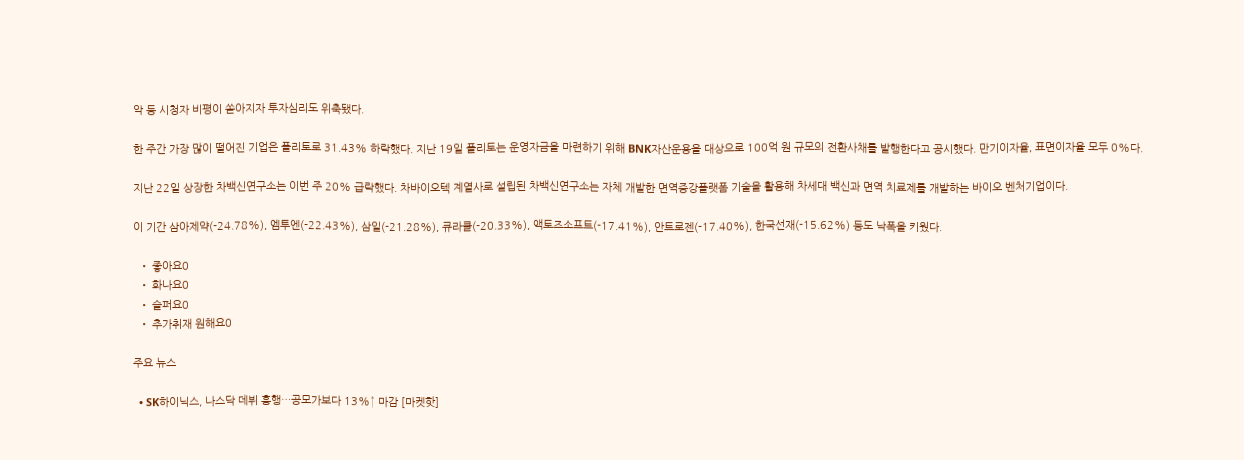악 등 시청자 비평이 쏟아지자 투자심리도 위축됐다.

한 주간 가장 많이 떨어진 기업은 플리토로 31.43% 하락했다. 지난 19일 플리토는 운영자금을 마련하기 위해 BNK자산운용을 대상으로 100억 원 규모의 전환사채를 발행한다고 공시했다. 만기이자율, 표면이자율 모두 0%다.

지난 22일 상장한 차백신연구소는 이번 주 20% 급락했다. 차바이오텍 계열사로 설립된 차백신연구소는 자체 개발한 면역증강플랫폼 기술을 활용해 차세대 백신과 면역 치료제를 개발하는 바이오 벤처기업이다.

이 기간 삼아제약(-24.78%), 엠투엔(-22.43%), 삼일(-21.28%), 큐라클(-20.33%), 액토즈소프트(-17.41%), 안트로젠(-17.40%), 한국선재(-15.62%) 등도 낙폭을 키웠다.

  • 좋아요0
  • 화나요0
  • 슬퍼요0
  • 추가취재 원해요0

주요 뉴스

  • SK하이닉스, 나스닥 데뷔 흥행…공모가보다 13%↑ 마감 [마켓핫]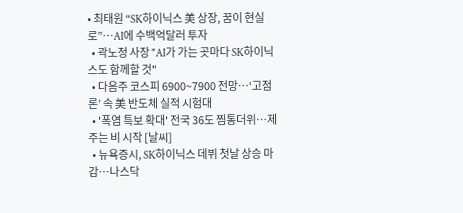• 최태원 “SK하이닉스 美 상장, 꿈이 현실로”…AI에 수백억달러 투자
  • 곽노정 사장 "AI가 가는 곳마다 SK하이닉스도 함께할 것"
  • 다음주 코스피 6900~7900 전망⋯‘고점론’ 속 美 반도체 실적 시험대
  • '폭염 특보 확대' 전국 36도 찜통더위⋯제주는 비 시작 [날씨]
  • 뉴욕증시, SK하이닉스 데뷔 첫날 상승 마감…나스닥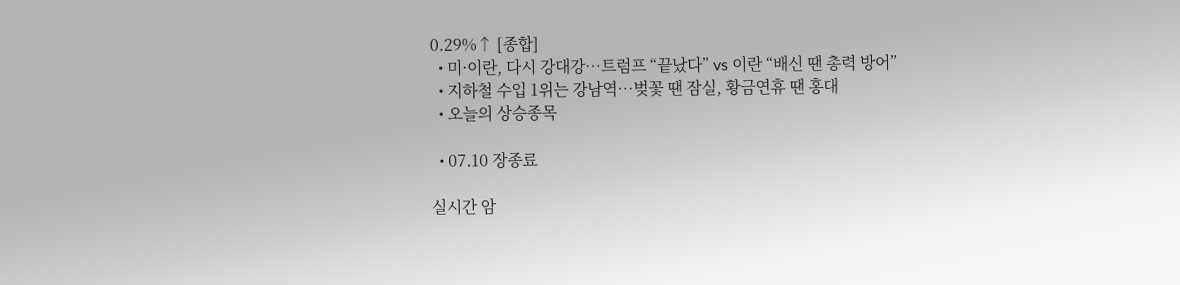0.29%↑ [종합]
  • 미·이란, 다시 강대강…트럼프 “끝났다” vs 이란 “배신 땐 총력 방어”
  • 지하철 수입 1위는 강남역…벚꽃 땐 잠실, 황금연휴 땐 홍대
  • 오늘의 상승종목

  • 07.10 장종료

실시간 암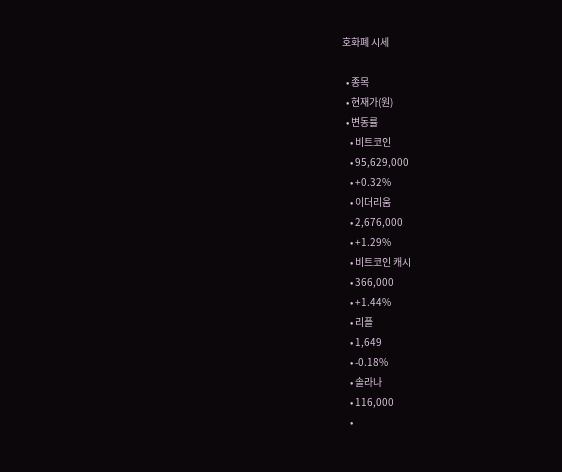호화폐 시세

  • 종목
  • 현재가(원)
  • 변동률
    • 비트코인
    • 95,629,000
    • +0.32%
    • 이더리움
    • 2,676,000
    • +1.29%
    • 비트코인 캐시
    • 366,000
    • +1.44%
    • 리플
    • 1,649
    • -0.18%
    • 솔라나
    • 116,000
    •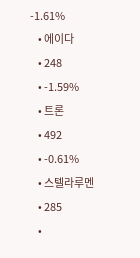-1.61%
    • 에이다
    • 248
    • -1.59%
    • 트론
    • 492
    • -0.61%
    • 스텔라루멘
    • 285
    •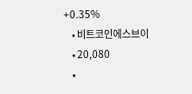+0.35%
    • 비트코인에스브이
    • 20,080
    •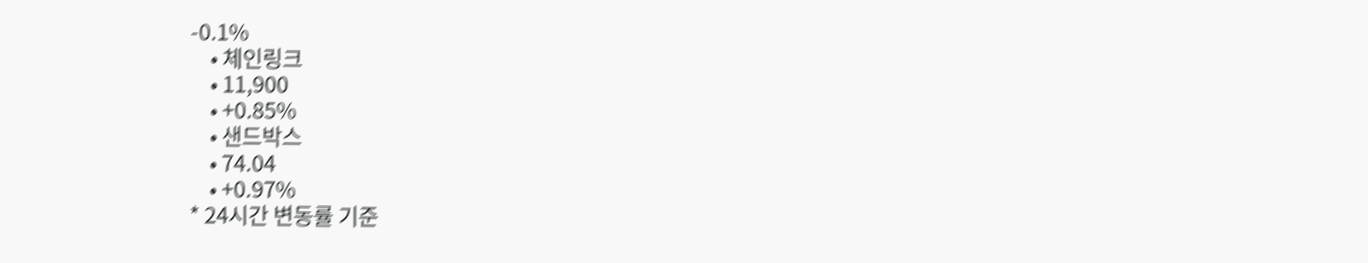-0.1%
    • 체인링크
    • 11,900
    • +0.85%
    • 샌드박스
    • 74.04
    • +0.97%
* 24시간 변동률 기준